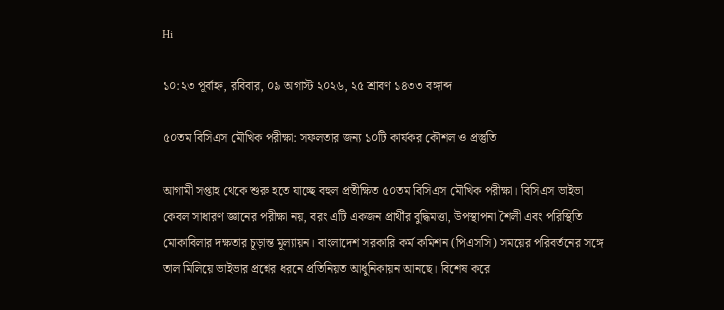Hi

১০:২৩ পূর্বাহ্ন, রবিবার, ০৯ অগাস্ট ২০২৬, ২৫ শ্রাবণ ১৪৩৩ বঙ্গাব্দ

৫০তম বিসিএস মৌখিক পরীক্ষা: সফলতার জন্য ১০টি কার্যকর কৌশল ও প্রস্তুতি

আগামী সপ্তাহ থেকে শুরু হতে যাচ্ছে বহুল প্রতীক্ষিত ৫০তম বিসিএস মৌখিক পরীক্ষা। বিসিএস ভাইভা কেবল সাধারণ জ্ঞানের পরীক্ষা নয়, বরং এটি একজন প্রার্থীর বুদ্ধিমত্তা, উপস্থাপনা শৈলী এবং পরিস্থিতি মোকাবিলার দক্ষতার চূড়ান্ত মূল্যায়ন। বাংলাদেশ সরকারি কর্ম কমিশন (পিএসসি) সময়ের পরিবর্তনের সঙ্গে তাল মিলিয়ে ভাইভার প্রশ্নের ধরনে প্রতিনিয়ত আধুনিকায়ন আনছে। বিশেষ করে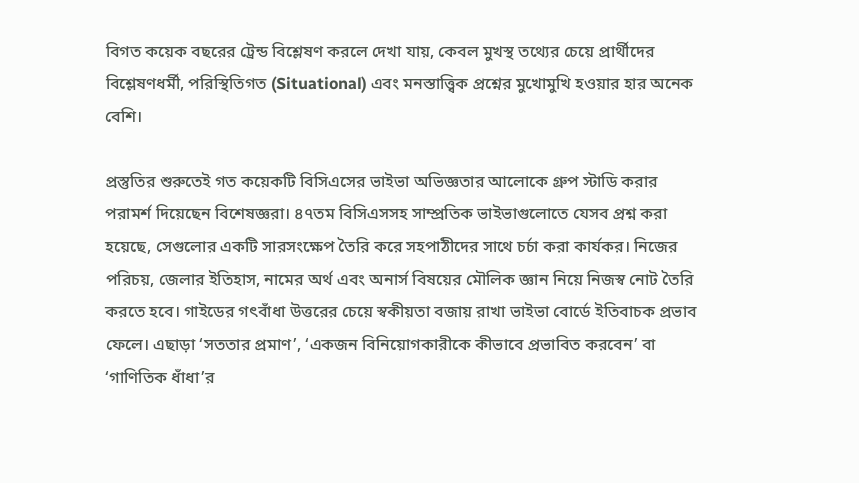বিগত কয়েক বছরের ট্রেন্ড বিশ্লেষণ করলে দেখা যায়, কেবল মুখস্থ তথ্যের চেয়ে প্রার্থীদের বিশ্লেষণধর্মী, পরিস্থিতিগত (Situational) এবং মনস্তাত্ত্বিক প্রশ্নের মুখোমুখি হওয়ার হার অনেক বেশি।

প্রস্তুতির শুরুতেই গত কয়েকটি বিসিএসের ভাইভা অভিজ্ঞতার আলোকে গ্রুপ স্টাডি করার পরামর্শ দিয়েছেন বিশেষজ্ঞরা। ৪৭তম বিসিএসসহ সাম্প্রতিক ভাইভাগুলোতে যেসব প্রশ্ন করা হয়েছে, সেগুলোর একটি সারসংক্ষেপ তৈরি করে সহপাঠীদের সাথে চর্চা করা কার্যকর। নিজের পরিচয়, জেলার ইতিহাস, নামের অর্থ এবং অনার্স বিষয়ের মৌলিক জ্ঞান নিয়ে নিজস্ব নোট তৈরি করতে হবে। গাইডের গৎবাঁধা উত্তরের চেয়ে স্বকীয়তা বজায় রাখা ভাইভা বোর্ডে ইতিবাচক প্রভাব ফেলে। এছাড়া ‘সততার প্রমাণ’, ‘একজন বিনিয়োগকারীকে কীভাবে প্রভাবিত করবেন’ বা ‘গাণিতিক ধাঁধা’র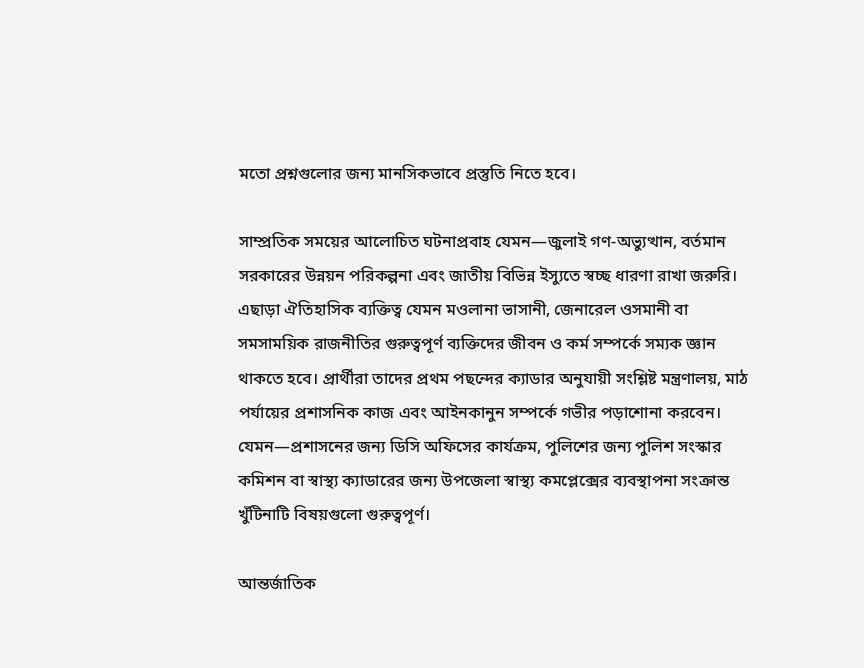মতো প্রশ্নগুলোর জন্য মানসিকভাবে প্রস্তুতি নিতে হবে।

সাম্প্রতিক সময়ের আলোচিত ঘটনাপ্রবাহ যেমন—জুলাই গণ-অভ্যুত্থান, বর্তমান সরকারের উন্নয়ন পরিকল্পনা এবং জাতীয় বিভিন্ন ইস্যুতে স্বচ্ছ ধারণা রাখা জরুরি। এছাড়া ঐতিহাসিক ব্যক্তিত্ব যেমন মওলানা ভাসানী, জেনারেল ওসমানী বা সমসাময়িক রাজনীতির গুরুত্বপূর্ণ ব্যক্তিদের জীবন ও কর্ম সম্পর্কে সম্যক জ্ঞান থাকতে হবে। প্রার্থীরা তাদের প্রথম পছন্দের ক্যাডার অনুযায়ী সংশ্লিষ্ট মন্ত্রণালয়, মাঠ পর্যায়ের প্রশাসনিক কাজ এবং আইনকানুন সম্পর্কে গভীর পড়াশোনা করবেন। যেমন—প্রশাসনের জন্য ডিসি অফিসের কার্যক্রম, পুলিশের জন্য পুলিশ সংস্কার কমিশন বা স্বাস্থ্য ক্যাডারের জন্য উপজেলা স্বাস্থ্য কমপ্লেক্সের ব্যবস্থাপনা সংক্রান্ত খুঁটিনাটি বিষয়গুলো গুরুত্বপূর্ণ।

আন্তর্জাতিক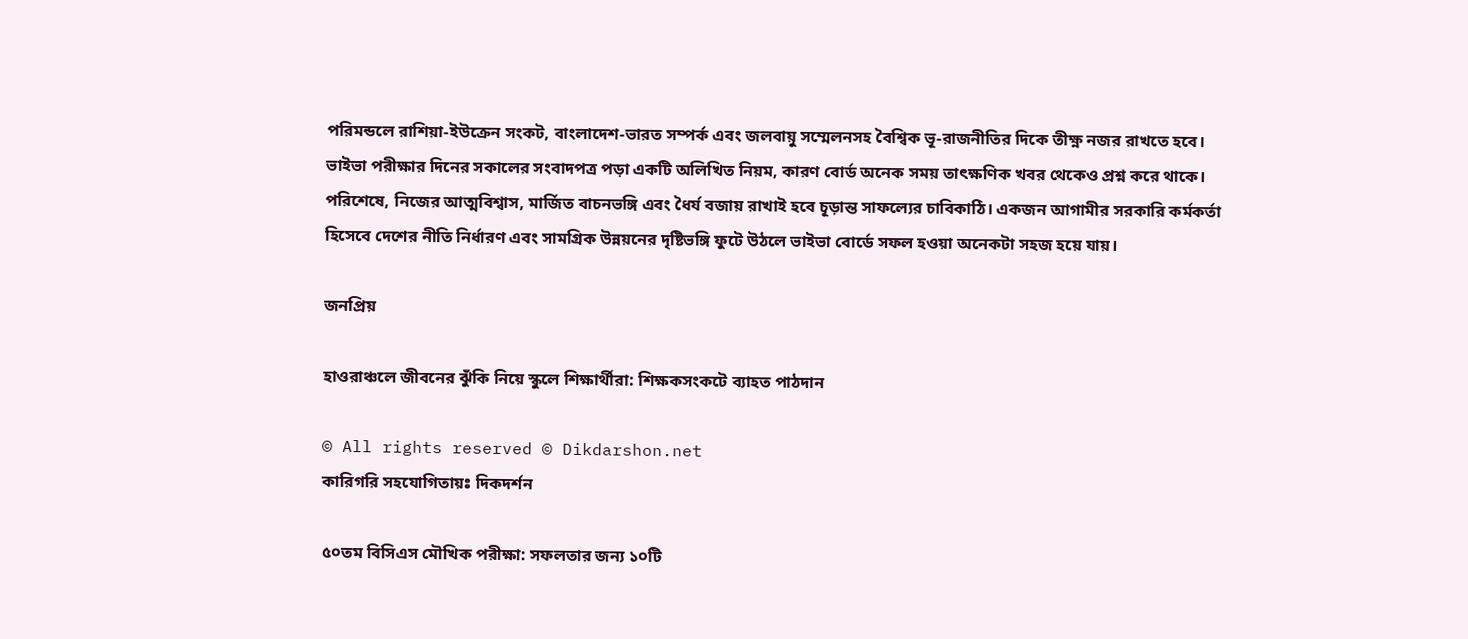পরিমন্ডলে রাশিয়া-ইউক্রেন সংকট, বাংলাদেশ-ভারত সম্পর্ক এবং জলবায়ু সম্মেলনসহ বৈশ্বিক ভূ-রাজনীতির দিকে তীক্ষ্ণ নজর রাখতে হবে। ভাইভা পরীক্ষার দিনের সকালের সংবাদপত্র পড়া একটি অলিখিত নিয়ম, কারণ বোর্ড অনেক সময় তাৎক্ষণিক খবর থেকেও প্রশ্ন করে থাকে। পরিশেষে, নিজের আত্মবিশ্বাস, মার্জিত বাচনভঙ্গি এবং ধৈর্য বজায় রাখাই হবে চূড়ান্ত সাফল্যের চাবিকাঠি। একজন আগামীর সরকারি কর্মকর্তা হিসেবে দেশের নীতি নির্ধারণ এবং সামগ্রিক উন্নয়নের দৃষ্টিভঙ্গি ফুটে উঠলে ভাইভা বোর্ডে সফল হওয়া অনেকটা সহজ হয়ে যায়।

জনপ্রিয়

হাওরাঞ্চলে জীবনের ঝুঁকি নিয়ে স্কুলে শিক্ষার্থীরা: শিক্ষকসংকটে ব্যাহত পাঠদান

© All rights reserved © Dikdarshon.net
কারিগরি সহযোগিতায়ঃ দিকদর্শন

৫০তম বিসিএস মৌখিক পরীক্ষা: সফলতার জন্য ১০টি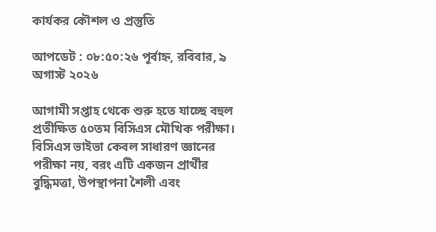কার্যকর কৌশল ও প্রস্তুতি

আপডেট : ০৮:৫০:২৬ পূর্বাহ্ন, রবিবার, ৯ অগাস্ট ২০২৬

আগামী সপ্তাহ থেকে শুরু হতে যাচ্ছে বহুল প্রতীক্ষিত ৫০তম বিসিএস মৌখিক পরীক্ষা। বিসিএস ভাইভা কেবল সাধারণ জ্ঞানের পরীক্ষা নয়, বরং এটি একজন প্রার্থীর বুদ্ধিমত্তা, উপস্থাপনা শৈলী এবং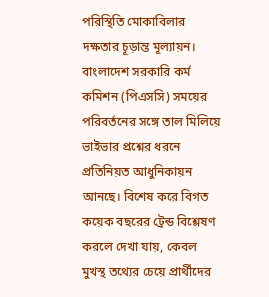পরিস্থিতি মোকাবিলার দক্ষতার চূড়ান্ত মূল্যায়ন। বাংলাদেশ সরকারি কর্ম কমিশন (পিএসসি) সময়ের পরিবর্তনের সঙ্গে তাল মিলিয়ে ভাইভার প্রশ্নের ধরনে প্রতিনিয়ত আধুনিকায়ন আনছে। বিশেষ করে বিগত কয়েক বছরের ট্রেন্ড বিশ্লেষণ করলে দেখা যায়, কেবল মুখস্থ তথ্যের চেয়ে প্রার্থীদের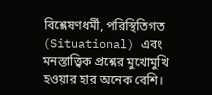বিশ্লেষণধর্মী, পরিস্থিতিগত (Situational) এবং মনস্তাত্ত্বিক প্রশ্নের মুখোমুখি হওয়ার হার অনেক বেশি।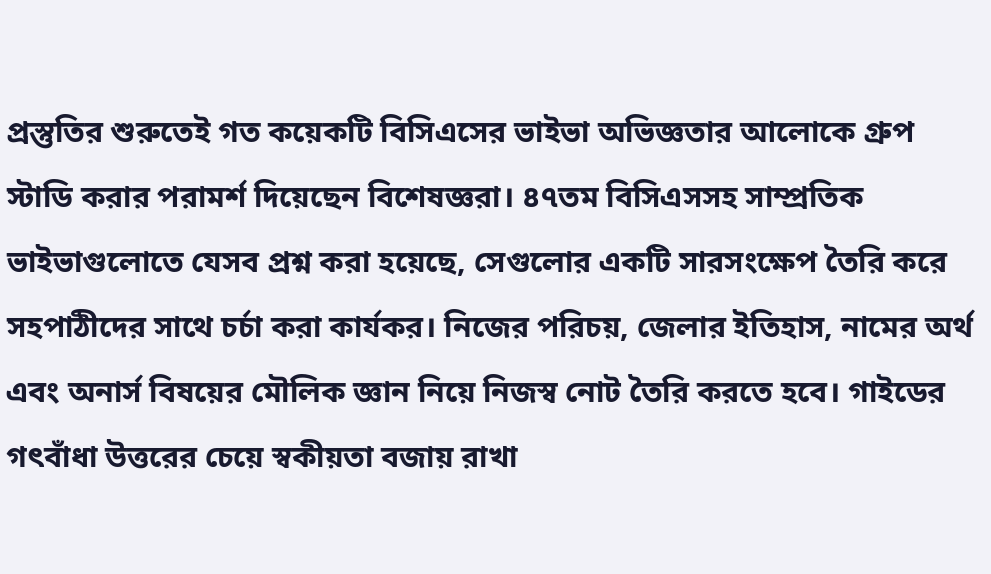প্রস্তুতির শুরুতেই গত কয়েকটি বিসিএসের ভাইভা অভিজ্ঞতার আলোকে গ্রুপ স্টাডি করার পরামর্শ দিয়েছেন বিশেষজ্ঞরা। ৪৭তম বিসিএসসহ সাম্প্রতিক ভাইভাগুলোতে যেসব প্রশ্ন করা হয়েছে, সেগুলোর একটি সারসংক্ষেপ তৈরি করে সহপাঠীদের সাথে চর্চা করা কার্যকর। নিজের পরিচয়, জেলার ইতিহাস, নামের অর্থ এবং অনার্স বিষয়ের মৌলিক জ্ঞান নিয়ে নিজস্ব নোট তৈরি করতে হবে। গাইডের গৎবাঁধা উত্তরের চেয়ে স্বকীয়তা বজায় রাখা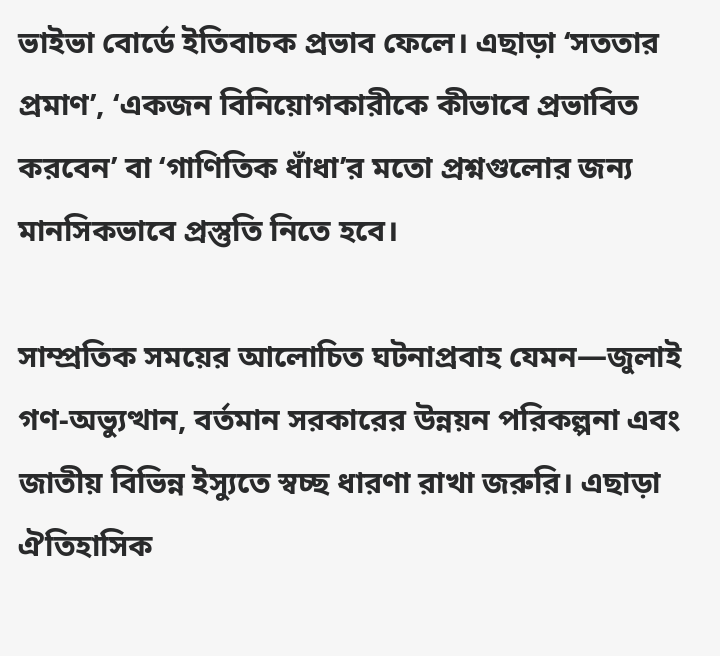ভাইভা বোর্ডে ইতিবাচক প্রভাব ফেলে। এছাড়া ‘সততার প্রমাণ’, ‘একজন বিনিয়োগকারীকে কীভাবে প্রভাবিত করবেন’ বা ‘গাণিতিক ধাঁধা’র মতো প্রশ্নগুলোর জন্য মানসিকভাবে প্রস্তুতি নিতে হবে।

সাম্প্রতিক সময়ের আলোচিত ঘটনাপ্রবাহ যেমন—জুলাই গণ-অভ্যুত্থান, বর্তমান সরকারের উন্নয়ন পরিকল্পনা এবং জাতীয় বিভিন্ন ইস্যুতে স্বচ্ছ ধারণা রাখা জরুরি। এছাড়া ঐতিহাসিক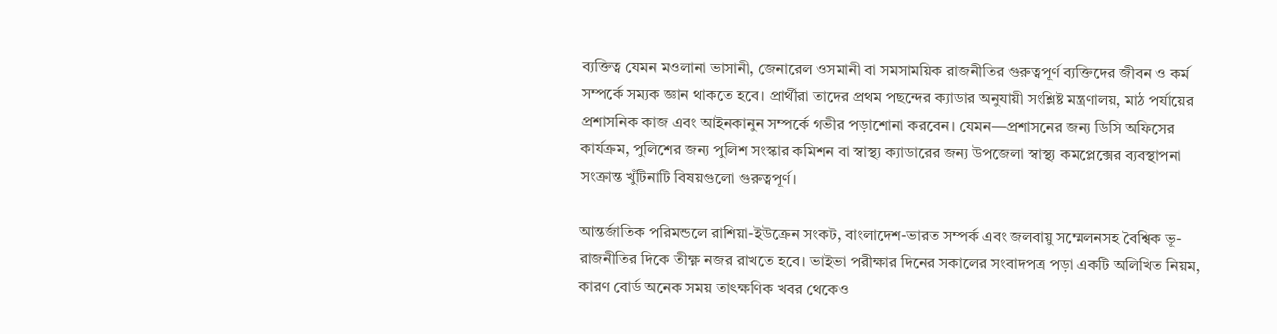ব্যক্তিত্ব যেমন মওলানা ভাসানী, জেনারেল ওসমানী বা সমসাময়িক রাজনীতির গুরুত্বপূর্ণ ব্যক্তিদের জীবন ও কর্ম সম্পর্কে সম্যক জ্ঞান থাকতে হবে। প্রার্থীরা তাদের প্রথম পছন্দের ক্যাডার অনুযায়ী সংশ্লিষ্ট মন্ত্রণালয়, মাঠ পর্যায়ের প্রশাসনিক কাজ এবং আইনকানুন সম্পর্কে গভীর পড়াশোনা করবেন। যেমন—প্রশাসনের জন্য ডিসি অফিসের কার্যক্রম, পুলিশের জন্য পুলিশ সংস্কার কমিশন বা স্বাস্থ্য ক্যাডারের জন্য উপজেলা স্বাস্থ্য কমপ্লেক্সের ব্যবস্থাপনা সংক্রান্ত খুঁটিনাটি বিষয়গুলো গুরুত্বপূর্ণ।

আন্তর্জাতিক পরিমন্ডলে রাশিয়া-ইউক্রেন সংকট, বাংলাদেশ-ভারত সম্পর্ক এবং জলবায়ু সম্মেলনসহ বৈশ্বিক ভূ-রাজনীতির দিকে তীক্ষ্ণ নজর রাখতে হবে। ভাইভা পরীক্ষার দিনের সকালের সংবাদপত্র পড়া একটি অলিখিত নিয়ম, কারণ বোর্ড অনেক সময় তাৎক্ষণিক খবর থেকেও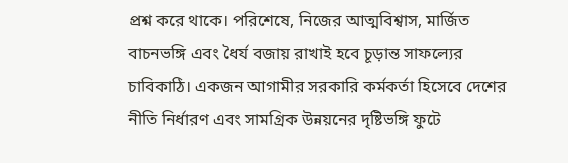প্রশ্ন করে থাকে। পরিশেষে, নিজের আত্মবিশ্বাস, মার্জিত বাচনভঙ্গি এবং ধৈর্য বজায় রাখাই হবে চূড়ান্ত সাফল্যের চাবিকাঠি। একজন আগামীর সরকারি কর্মকর্তা হিসেবে দেশের নীতি নির্ধারণ এবং সামগ্রিক উন্নয়নের দৃষ্টিভঙ্গি ফুটে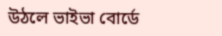উঠলে ভাইভা বোর্ডে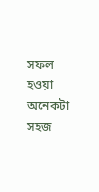সফল হওয়া অনেকটা সহজ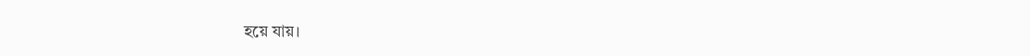হয়ে যায়।